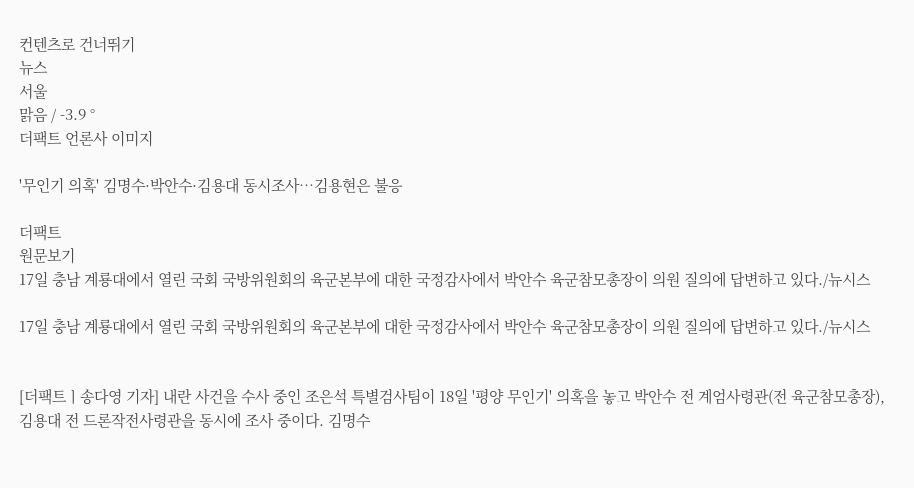컨텐츠로 건너뛰기
뉴스
서울
맑음 / -3.9 °
더팩트 언론사 이미지

'무인기 의혹' 김명수·박안수·김용대 동시조사…김용현은 불응

더팩트
원문보기
17일 충남 계룡대에서 열린 국회 국방위원회의 육군본부에 대한 국정감사에서 박안수 육군참모총장이 의원 질의에 답변하고 있다./뉴시스

17일 충남 계룡대에서 열린 국회 국방위원회의 육군본부에 대한 국정감사에서 박안수 육군참모총장이 의원 질의에 답변하고 있다./뉴시스


[더팩트ㅣ송다영 기자] 내란 사건을 수사 중인 조은석 특별검사팀이 18일 '평양 무인기' 의혹을 놓고 박안수 전 계엄사령관(전 육군참모총장), 김용대 전 드론작전사령관을 동시에 조사 중이다. 김명수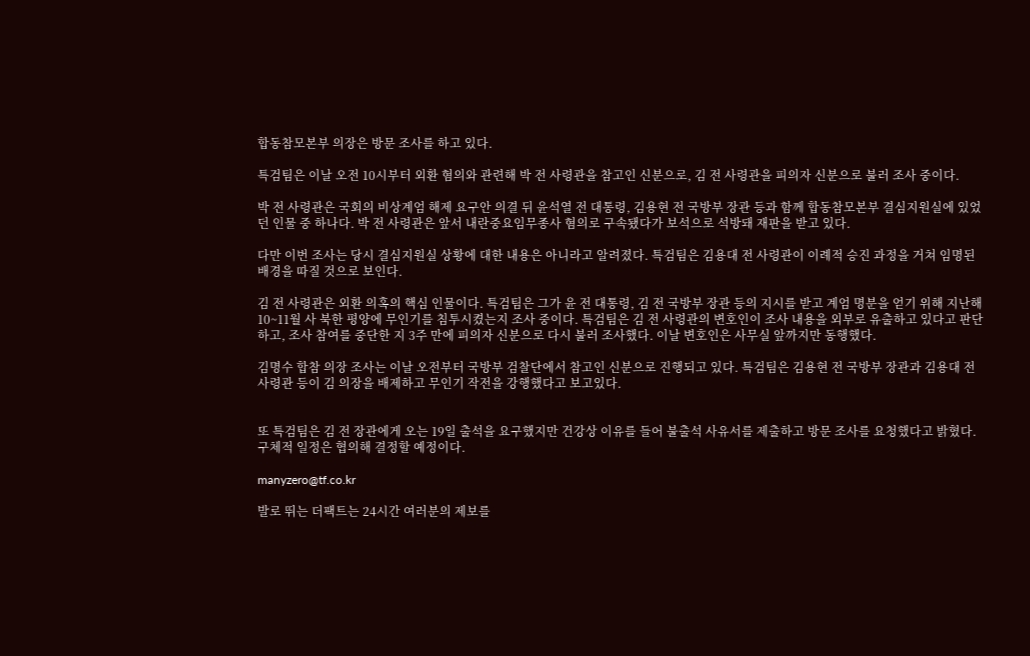합동참모본부 의장은 방문 조사를 하고 있다.

특검팀은 이날 오전 10시부터 외환 혐의와 관련해 박 전 사령관을 참고인 신분으로, 김 전 사령관을 피의자 신분으로 불러 조사 중이다.

박 전 사령관은 국회의 비상계엄 해제 요구안 의결 뒤 윤석열 전 대통령, 김용현 전 국방부 장관 등과 함께 합동참모본부 결심지원실에 있었던 인물 중 하나다. 박 전 사령관은 앞서 내란중요임무종사 혐의로 구속됐다가 보석으로 석방돼 재판을 받고 있다.

다만 이번 조사는 당시 결심지원실 상황에 대한 내용은 아니라고 알려졌다. 특검팀은 김용대 전 사령관이 이례적 승진 과정을 거쳐 임명된 배경을 따질 것으로 보인다.

김 전 사령관은 외환 의혹의 핵심 인물이다. 특검팀은 그가 윤 전 대통령, 김 전 국방부 장관 등의 지시를 받고 계엄 명분을 얻기 위해 지난해 10~11월 사 북한 평양에 무인기를 침투시켰는지 조사 중이다. 특검팀은 김 전 사령관의 변호인이 조사 내용을 외부로 유출하고 있다고 판단하고, 조사 참여를 중단한 지 3주 만에 피의자 신분으로 다시 불러 조사했다. 이날 변호인은 사무실 앞까지만 동행했다.

김명수 합참 의장 조사는 이날 오전부터 국방부 검찰단에서 참고인 신분으로 진행되고 있다. 특검팀은 김용현 전 국방부 장관과 김용대 전 사령관 등이 김 의장을 배제하고 무인기 작전을 강행했다고 보고있다.


또 특검팀은 김 전 장관에게 오는 19일 출석을 요구했지만 건강상 이유를 들어 불출석 사유서를 제출하고 방문 조사를 요청했다고 밝혔다. 구체적 일정은 협의해 결정할 예정이다.

manyzero@tf.co.kr

발로 뛰는 더팩트는 24시간 여러분의 제보를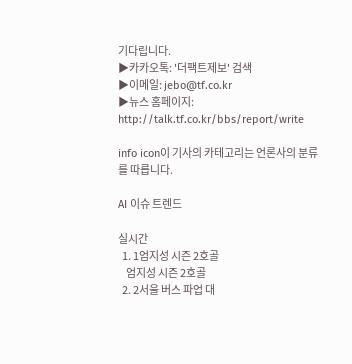기다립니다.
▶카카오톡: '더팩트제보' 검색
▶이메일: jebo@tf.co.kr
▶뉴스 홈페이지: http://talk.tf.co.kr/bbs/report/write

info icon이 기사의 카테고리는 언론사의 분류를 따릅니다.

AI 이슈 트렌드

실시간
  1. 1엄지성 시즌 2호골
    엄지성 시즌 2호골
  2. 2서울 버스 파업 대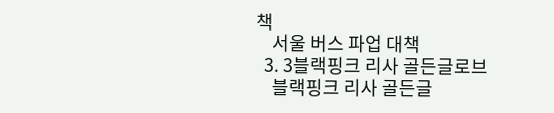책
    서울 버스 파업 대책
  3. 3블랙핑크 리사 골든글로브
    블랙핑크 리사 골든글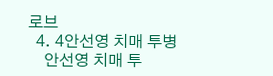로브
  4. 4안선영 치매 투병
    안선영 치매 투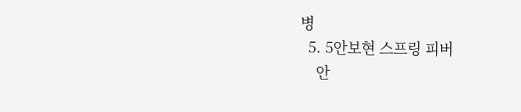병
  5. 5안보현 스프링 피버
    안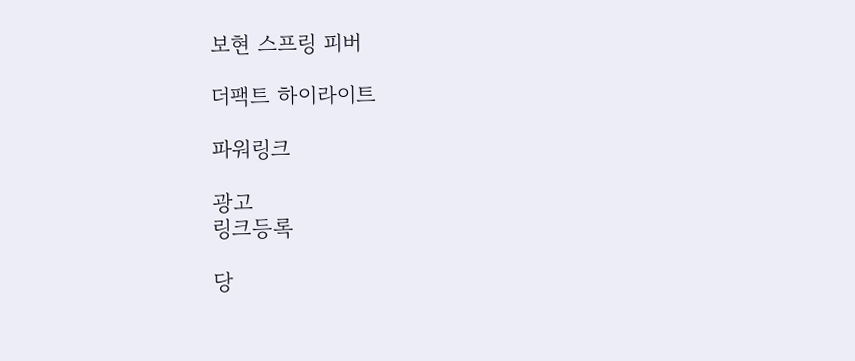보현 스프링 피버

더팩트 하이라이트

파워링크

광고
링크등록

당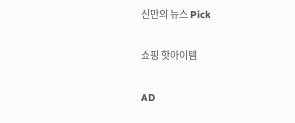신만의 뉴스 Pick

쇼핑 핫아이템

AD